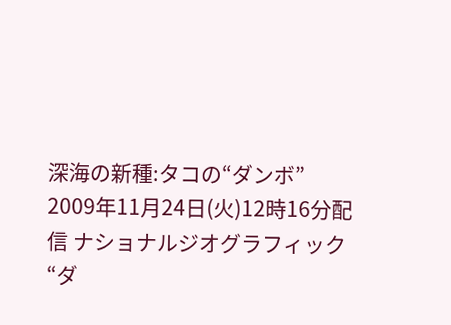深海の新種:タコの“ダンボ”
2009年11月24日(火)12時16分配信 ナショナルジオグラフィック
“ダ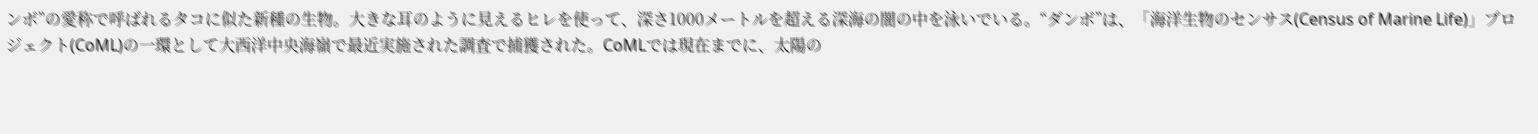ンボ”の愛称で呼ばれるタコに似た新種の生物。大きな耳のように見えるヒレを使って、深さ1000メートルを超える深海の闇の中を泳いでいる。“ダンボ”は、「海洋生物のセンサス(Census of Marine Life)」プロジェクト(CoML)の一環として大西洋中央海嶺で最近実施された調査で捕獲された。CoMLでは現在までに、太陽の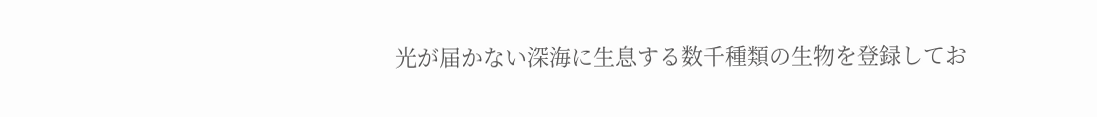光が届かない深海に生息する数千種類の生物を登録してお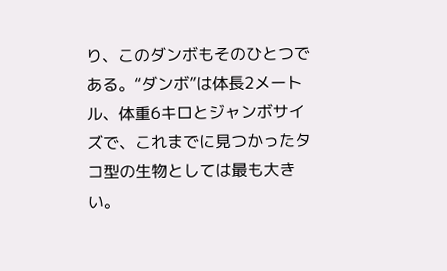り、このダンボもそのひとつである。“ダンボ”は体長2メートル、体重6キロとジャンボサイズで、これまでに見つかったタコ型の生物としては最も大きい。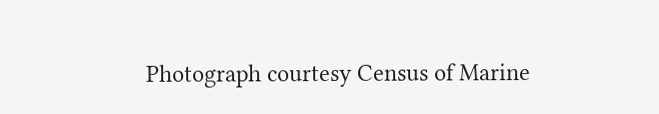Photograph courtesy Census of Marine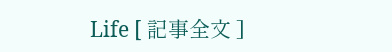Life [ 記事全文 ]